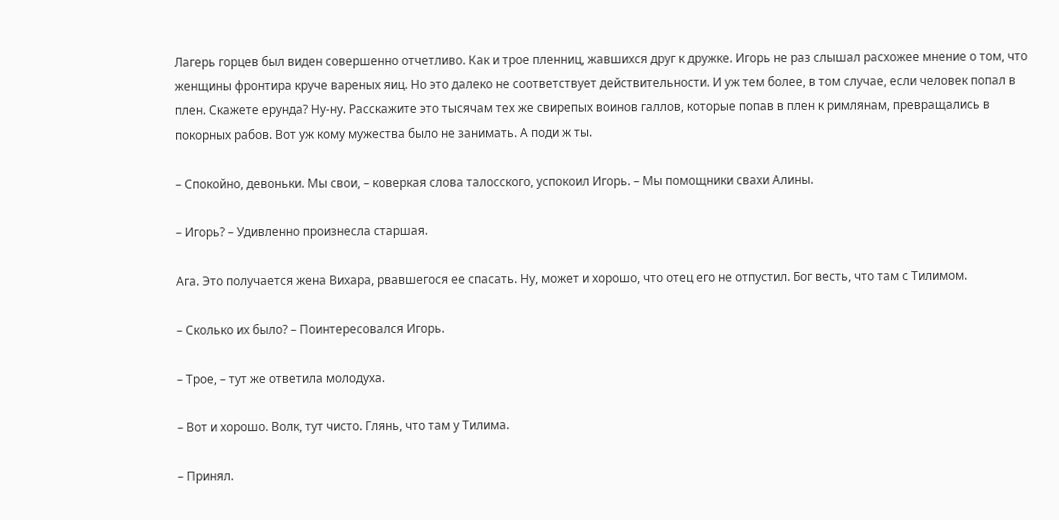Лагерь горцев был виден совершенно отчетливо. Как и трое пленниц, жавшихся друг к дружке. Игорь не раз слышал расхожее мнение о том, что женщины фронтира круче вареных яиц. Но это далеко не соответствует действительности. И уж тем более, в том случае, если человек попал в плен. Скажете ерунда? Ну-ну. Расскажите это тысячам тех же свирепых воинов галлов, которые попав в плен к римлянам, превращались в покорных рабов. Вот уж кому мужества было не занимать. А поди ж ты.

– Спокойно, девоньки. Мы свои, – коверкая слова талосского, успокоил Игорь. – Мы помощники свахи Алины.

– Игорь? – Удивленно произнесла старшая.

Ага. Это получается жена Вихара, рвавшегося ее спасать. Ну, может и хорошо, что отец его не отпустил. Бог весть, что там с Тилимом.

– Сколько их было? – Поинтересовался Игорь.

– Трое, – тут же ответила молодуха.

– Вот и хорошо. Волк, тут чисто. Глянь, что там у Тилима.

– Принял.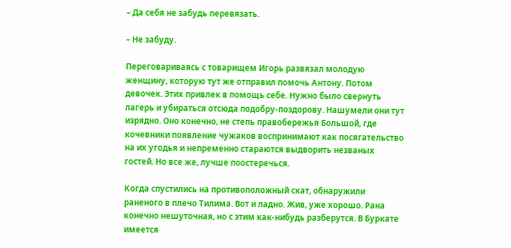– Да себя не забудь перевязать.

– Не забуду.

Переговариваясь с товарищем Игорь развязал молодую женщину, которую тут же отправил помочь Антону. Потом девочек. Этих привлек в помощь себе. Нужно было свернуть лагерь и убираться отсюда подобру-поздорову. Нашумели они тут изрядно. Оно конечно, не степь правобережья Большой, где кочевники появление чужаков воспринимают как посягательство на их угодья и непременно стараются выдворить незваных гостей. Но все же, лучше поостеречься.

Когда спустились на противоположный скат, обнаружили раненого в плечо Тилима. Вот и ладно. Жив, уже хорошо. Рана конечно нешуточная, но с этим как-нибудь разберутся. В Буркате имеется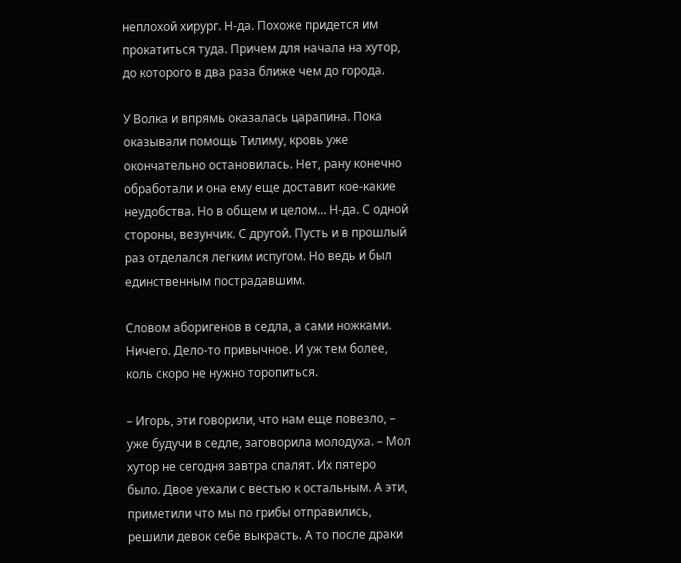неплохой хирург. Н-да. Похоже придется им прокатиться туда. Причем для начала на хутор, до которого в два раза ближе чем до города.

У Волка и впрямь оказалась царапина. Пока оказывали помощь Тилиму, кровь уже окончательно остановилась. Нет, рану конечно обработали и она ему еще доставит кое-какие неудобства. Но в общем и целом… Н-да. С одной стороны, везунчик. С другой. Пусть и в прошлый раз отделался легким испугом. Но ведь и был единственным пострадавшим.

Словом аборигенов в седла, а сами ножками. Ничего. Дело-то привычное. И уж тем более, коль скоро не нужно торопиться.

– Игорь, эти говорили, что нам еще повезло, – уже будучи в седле, заговорила молодуха. – Мол хутор не сегодня завтра спалят. Их пятеро было. Двое уехали с вестью к остальным. А эти, приметили что мы по грибы отправились, решили девок себе выкрасть. А то после драки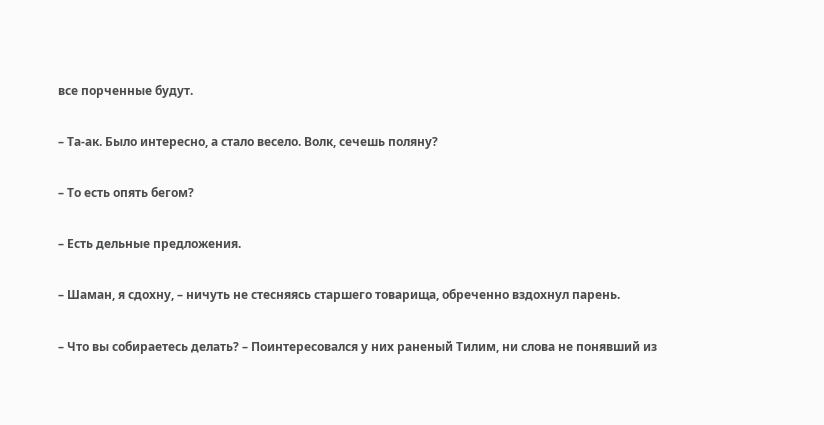все порченные будут.

– Та-ак. Было интересно, а стало весело. Волк, сечешь поляну?

– То есть опять бегом?

– Есть дельные предложения.

– Шаман, я сдохну, – ничуть не стесняясь старшего товарища, обреченно вздохнул парень.

– Что вы собираетесь делать? – Поинтересовался у них раненый Тилим, ни слова не понявший из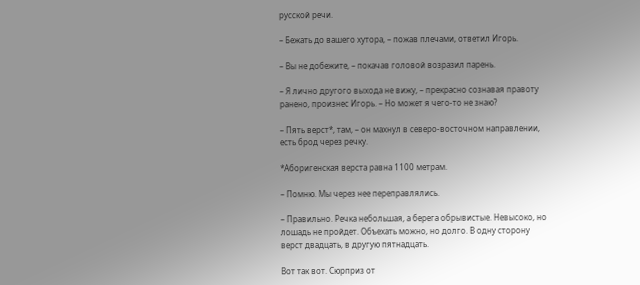русской речи.

– Бежать до вашего хутора, – пожав плечами, ответил Игорь.

– Вы не добежите, – покачав головой возразил парень.

– Я лично другого выхода не вижу, – прекрасно сознавая правоту ранено, произнес Игорь. – Но может я чего-то не знаю?

– Пять верст*, там, – он махнул в северо-восточном направлении, есть брод через речку.

*Аборигенская верста равна 1100 метрам.

– Помню. Мы через нее переправлялись.

– Правильно. Речка небольшая, а берега обрывистые. Невысоко, но лошадь не пройдет. Объехать можно, но долго. В одну сторону верст двадцать, в другую пятнадцать.

Вот так вот. Сюрприз от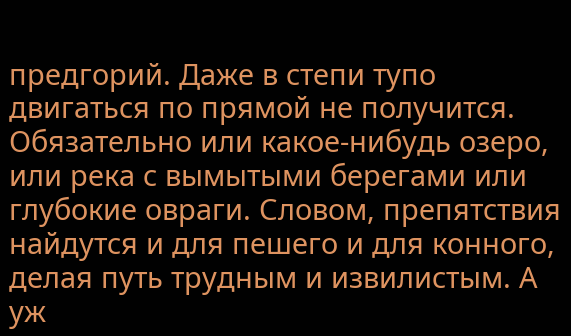предгорий. Даже в степи тупо двигаться по прямой не получится. Обязательно или какое-нибудь озеро, или река с вымытыми берегами или глубокие овраги. Словом, препятствия найдутся и для пешего и для конного, делая путь трудным и извилистым. А уж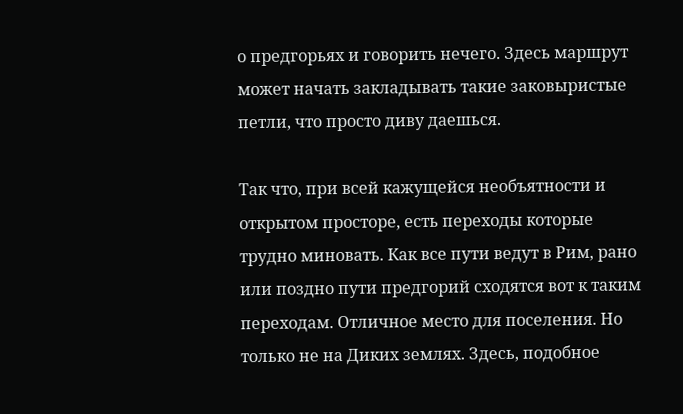о предгорьях и говорить нечего. Здесь маршрут может начать закладывать такие заковыристые петли, что просто диву даешься.

Так что, при всей кажущейся необъятности и открытом просторе, есть переходы которые трудно миновать. Как все пути ведут в Рим, рано или поздно пути предгорий сходятся вот к таким переходам. Отличное место для поселения. Но только не на Диких землях. Здесь, подобное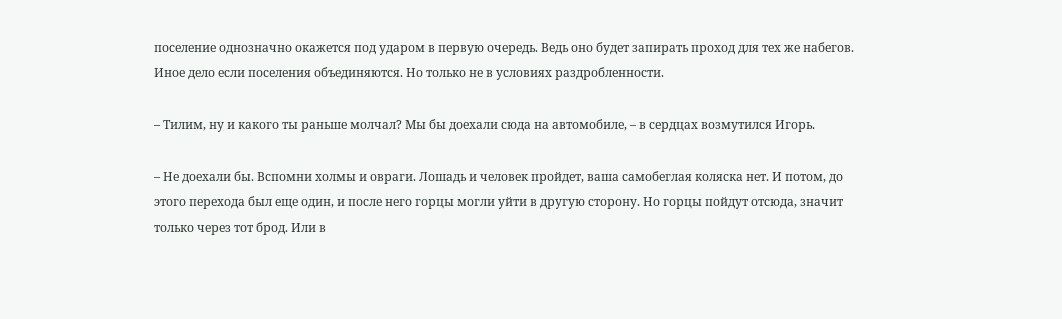поселение однозначно окажется под ударом в первую очередь. Ведь оно будет запирать проход для тех же набегов. Иное дело если поселения объединяются. Но только не в условиях раздробленности.

– Тилим, ну и какого ты раньше молчал? Мы бы доехали сюда на автомобиле, – в сердцах возмутился Игорь.

– Не доехали бы. Вспомни холмы и овраги. Лошадь и человек пройдет, ваша самобеглая коляска нет. И потом, до этого перехода был еще один, и после него горцы могли уйти в другую сторону. Но горцы пойдут отсюда, значит только через тот брод. Или в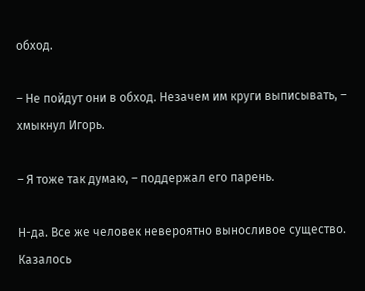обход.

– Не пойдут они в обход. Незачем им круги выписывать, – хмыкнул Игорь.

– Я тоже так думаю, – поддержал его парень.

Н-да. Все же человек невероятно выносливое существо. Казалось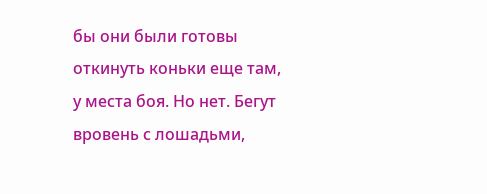бы они были готовы откинуть коньки еще там, у места боя. Но нет. Бегут вровень с лошадьми,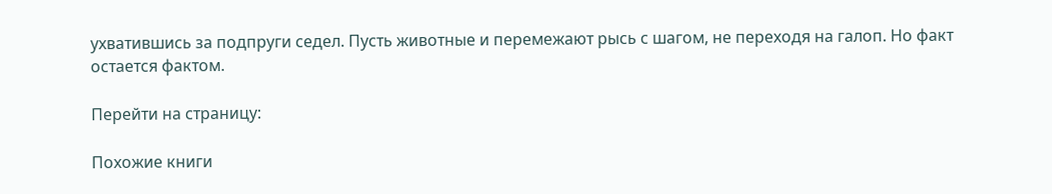ухватившись за подпруги седел. Пусть животные и перемежают рысь с шагом, не переходя на галоп. Но факт остается фактом.

Перейти на страницу:

Похожие книги